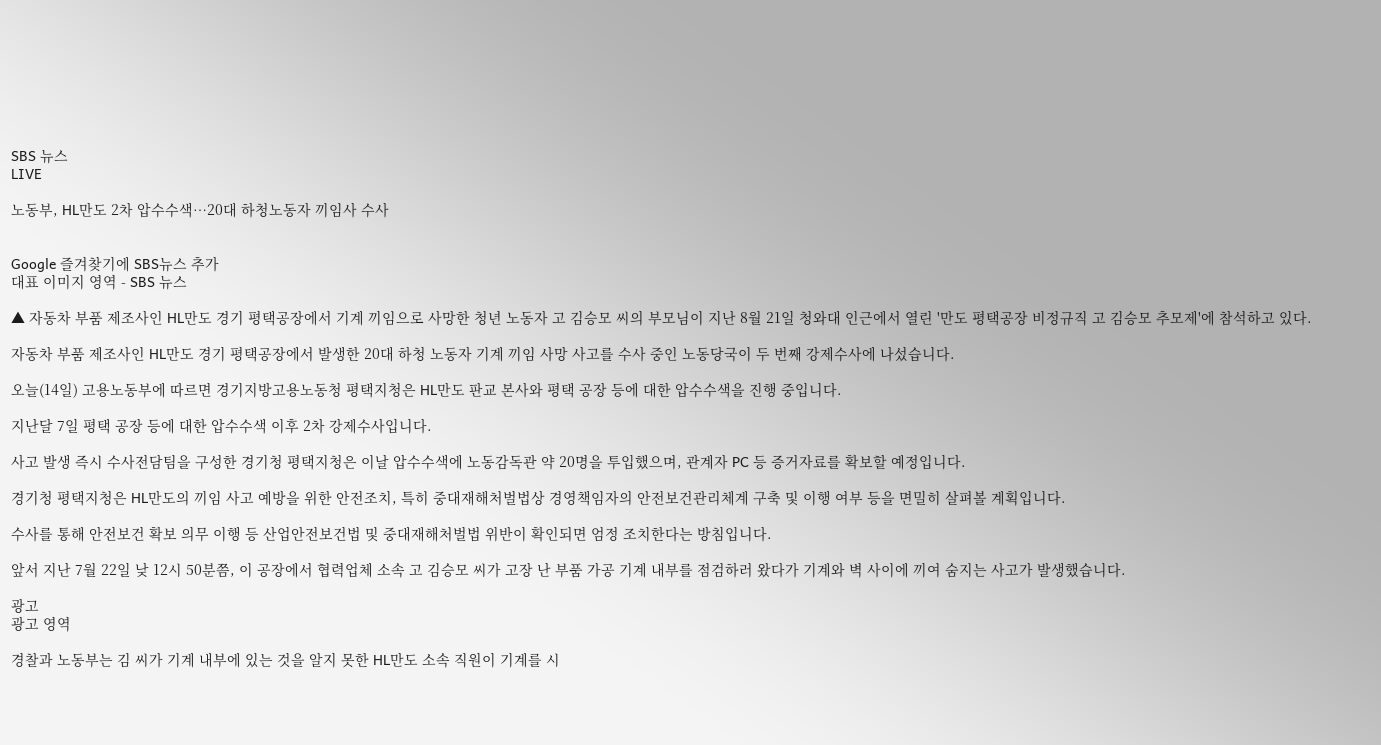SBS 뉴스
LIVE

노동부, HL만도 2차 압수수색…20대 하청노동자 끼임사 수사


Google 즐겨찾기에 SBS뉴스 추가
대표 이미지 영역 - SBS 뉴스

▲ 자동차 부품 제조사인 HL만도 경기 평택공장에서 기계 끼임으로 사망한 청년 노동자 고 김승모 씨의 부모님이 지난 8월 21일 청와대 인근에서 열린 '만도 평택공장 비정규직 고 김승모 추모제'에 참석하고 있다.

자동차 부품 제조사인 HL만도 경기 평택공장에서 발생한 20대 하청 노동자 기계 끼임 사망 사고를 수사 중인 노동당국이 두 번째 강제수사에 나섰습니다.

오늘(14일) 고용노동부에 따르면 경기지방고용노동청 평택지청은 HL만도 판교 본사와 평택 공장 등에 대한 압수수색을 진행 중입니다.

지난달 7일 평택 공장 등에 대한 압수수색 이후 2차 강제수사입니다.

사고 발생 즉시 수사전담팀을 구성한 경기청 평택지청은 이날 압수수색에 노동감독관 약 20명을 투입했으며, 관계자 PC 등 증거자료를 확보할 예정입니다.

경기청 평택지청은 HL만도의 끼임 사고 예방을 위한 안전조치, 특히 중대재해처벌법상 경영책임자의 안전보건관리체계 구축 및 이행 여부 등을 면밀히 살펴볼 계획입니다.

수사를 통해 안전보건 확보 의무 이행 등 산업안전보건법 및 중대재해처벌법 위반이 확인되면 엄정 조치한다는 방침입니다.

앞서 지난 7월 22일 낮 12시 50분쯤, 이 공장에서 협력업체 소속 고 김승모 씨가 고장 난 부품 가공 기계 내부를 점검하러 왔다가 기계와 벽 사이에 끼여 숨지는 사고가 발생했습니다.

광고
광고 영역

경찰과 노동부는 김 씨가 기계 내부에 있는 것을 알지 못한 HL만도 소속 직원이 기계를 시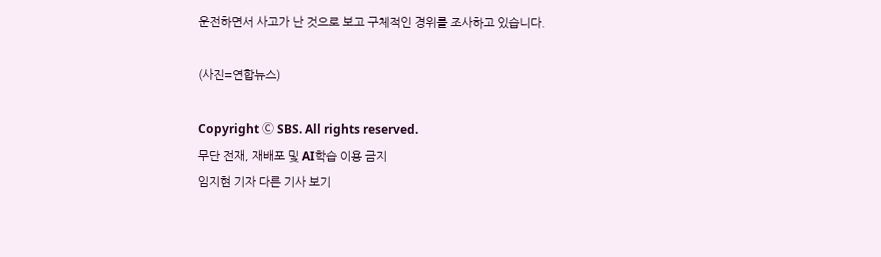운전하면서 사고가 난 것으로 보고 구체적인 경위를 조사하고 있습니다.

(사진=연합뉴스)

Copyright Ⓒ SBS. All rights reserved.
무단 전재, 재배포 및 AI학습 이용 금지
임지현 기자 다른 기사 보기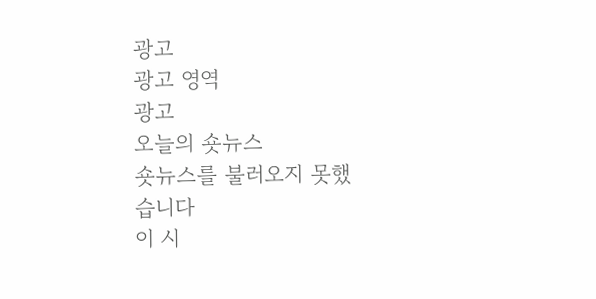광고
광고 영역
광고
오늘의 숏뉴스
숏뉴스를 불러오지 못했습니다
이 시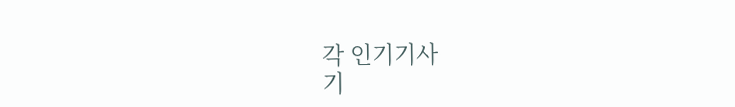각 인기기사
기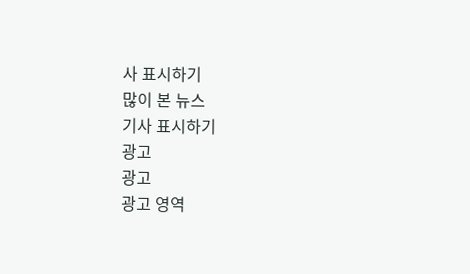사 표시하기
많이 본 뉴스
기사 표시하기
광고
광고
광고 영역